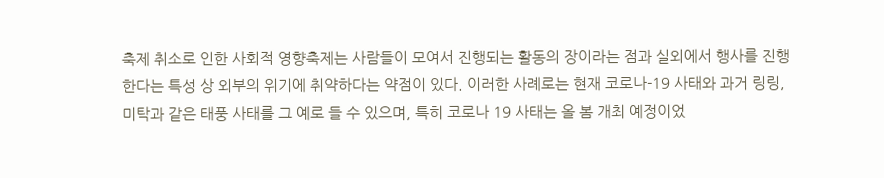축제 취소로 인한 사회적 영향축제는 사람들이 모여서 진행되는 활동의 장이라는 점과 실외에서 행사를 진행한다는 특성 상 외부의 위기에 취약하다는 약점이 있다. 이러한 사례로는 현재 코로나-19 사태와 과거 링링, 미탁과 같은 태풍 사태를 그 예로 들 수 있으며, 특히 코로나 19 사태는 올 봄 개최 예정이었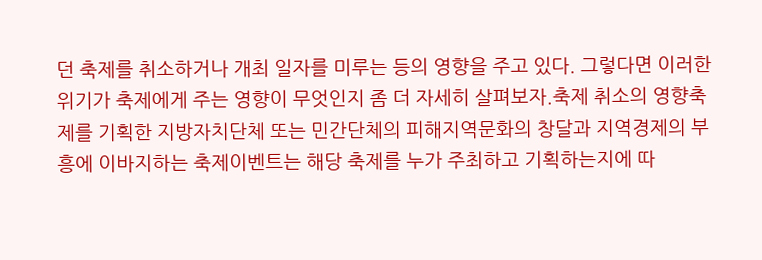던 축제를 취소하거나 개최 일자를 미루는 등의 영향을 주고 있다. 그렇다면 이러한 위기가 축제에게 주는 영향이 무엇인지 좀 더 자세히 살펴보자.축제 취소의 영향축제를 기획한 지방자치단체 또는 민간단체의 피해지역문화의 창달과 지역경제의 부흥에 이바지하는 축제이벤트는 해당 축제를 누가 주최하고 기획하는지에 따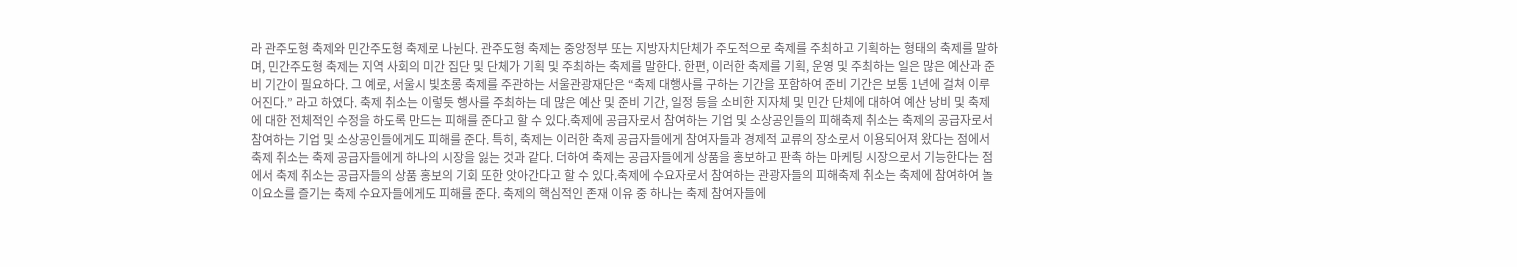라 관주도형 축제와 민간주도형 축제로 나뉜다. 관주도형 축제는 중앙정부 또는 지방자치단체가 주도적으로 축제를 주최하고 기획하는 형태의 축제를 말하며, 민간주도형 축제는 지역 사회의 미간 집단 및 단체가 기획 및 주최하는 축제를 말한다. 한편, 이러한 축제를 기획, 운영 및 주최하는 일은 많은 예산과 준비 기간이 필요하다. 그 예로, 서울시 빛초롱 축제를 주관하는 서울관광재단은 “축제 대행사를 구하는 기간을 포함하여 준비 기간은 보통 1년에 걸쳐 이루어진다.” 라고 하였다. 축제 취소는 이렇듯 행사를 주최하는 데 많은 예산 및 준비 기간, 일정 등을 소비한 지자체 및 민간 단체에 대하여 예산 낭비 및 축제에 대한 전체적인 수정을 하도록 만드는 피해를 준다고 할 수 있다.축제에 공급자로서 참여하는 기업 및 소상공인들의 피해축제 취소는 축제의 공급자로서 참여하는 기업 및 소상공인들에게도 피해를 준다. 특히, 축제는 이러한 축제 공급자들에게 참여자들과 경제적 교류의 장소로서 이용되어져 왔다는 점에서 축제 취소는 축제 공급자들에게 하나의 시장을 잃는 것과 같다. 더하여 축제는 공급자들에게 상품을 홍보하고 판촉 하는 마케팅 시장으로서 기능한다는 점에서 축제 취소는 공급자들의 상품 홍보의 기회 또한 앗아간다고 할 수 있다.축제에 수요자로서 참여하는 관광자들의 피해축제 취소는 축제에 참여하여 놀이요소를 즐기는 축제 수요자들에게도 피해를 준다. 축제의 핵심적인 존재 이유 중 하나는 축제 참여자들에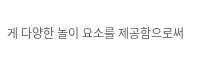게 다양한 놀이 요소를 제공함으로써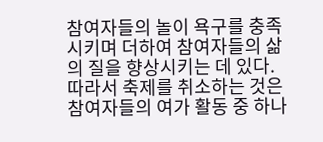참여자들의 놀이 욕구를 충족시키며 더하여 참여자들의 삶의 질을 향상시키는 데 있다. 따라서 축제를 취소하는 것은 참여자들의 여가 활동 중 하나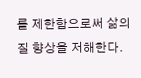를 제한함으로써 삶의 질 향상을 저해한다.